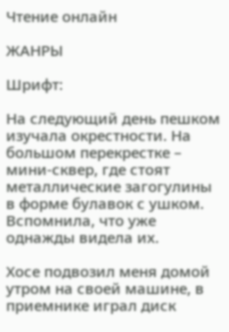Чтение онлайн

ЖАНРЫ

Шрифт:

На следующий день пешком изучала окрестности. На большом перекрестке – мини-сквер, где стоят металлические загогулины в форме булавок с ушком. Вспомнила, что уже однажды видела их.

Хосе подвозил меня домой утром на своей машине, в приемнике играл диск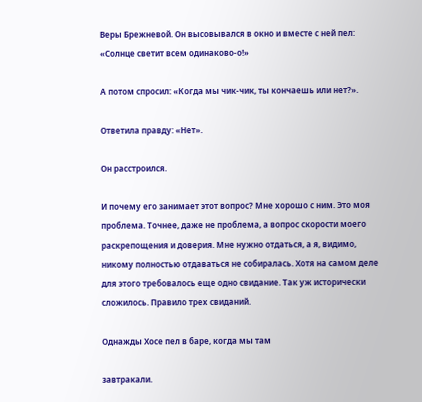Веры Брежневой. Он высовывался в окно и вместе с ней пел: «Солнце светит всем одинаково-о!»

А потом спросил: «Когда мы чик-чик, ты кончаешь или нет?».

Ответила правду: «Нет».

Он расстроился.

И почему его занимает этот вопрос? Мне хорошо с ним. Это моя проблема. Точнее, даже не проблема, а вопрос скорости моего раскрепощения и доверия. Мне нужно отдаться, а я, видимо, никому полностью отдаваться не собиралась. Хотя на самом деле для этого требовалось еще одно свидание. Так уж исторически сложилось. Правило трех свиданий.

Однажды Хосе пел в баре, когда мы там

завтракали.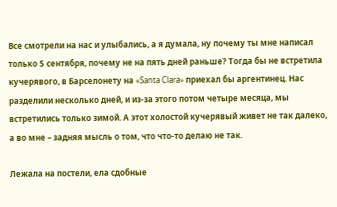Все смотрели на нас и улыбались, а я думала, ну почему ты мне написал только 5 сентября, почему не на пять дней раньше? Тогда бы не встретила кучерявого, в Барселонету на «Santa Clara» приехал бы аргентинец. Нас разделили несколько дней, и из-за этого потом четыре месяца, мы встретились только зимой. А этот холостой кучерявый живет не так далеко, а во мне – задняя мысль о том, что что-то делаю не так.

Лежала на постели, ела сдобные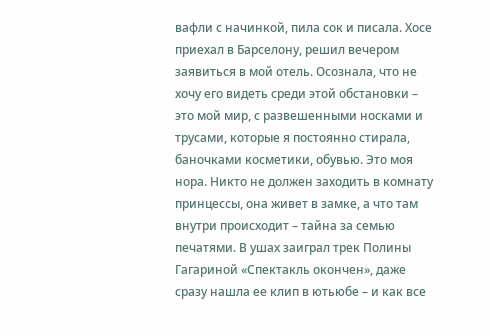вафли с начинкой, пила сок и писала. Хосе приехал в Барселону, решил вечером заявиться в мой отель. Осознала, что не хочу его видеть среди этой обстановки – это мой мир, с развешенными носками и трусами, которые я постоянно стирала, баночками косметики, обувью. Это моя нора. Никто не должен заходить в комнату принцессы, она живет в замке, а что там внутри происходит – тайна за семью печатями. В ушах заиграл трек Полины Гагариной «Спектакль окончен», даже сразу нашла ее клип в ютьюбе – и как все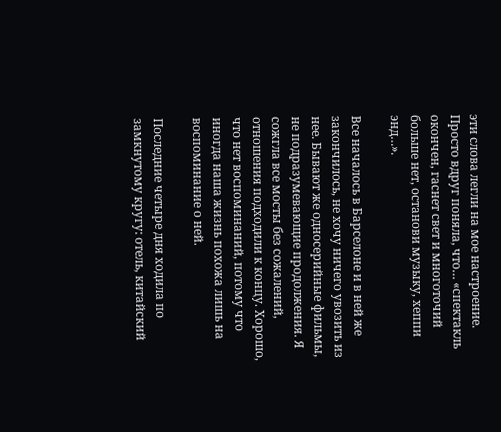эти слова легли на мое настроение. Просто вдруг поняла, что… «спектакль окончен, гаснет свет и многоточий больше нет, останови музыку, хеппи энд…».

Все началось в Барселоне и в ней же закончилось, не хочу ничего увозить из нее. Бывают же односерийные фильмы, не подразумевающие продолжения. Я сожгла все мосты без сожалений, отношения подходили к концу. Хорошо, что нет воспоминаний, потому что иногда наша жизнь похожа лишь на воспоминание о ней.

Последние четыре дня ходила по замкнутому кругу: отель, китайский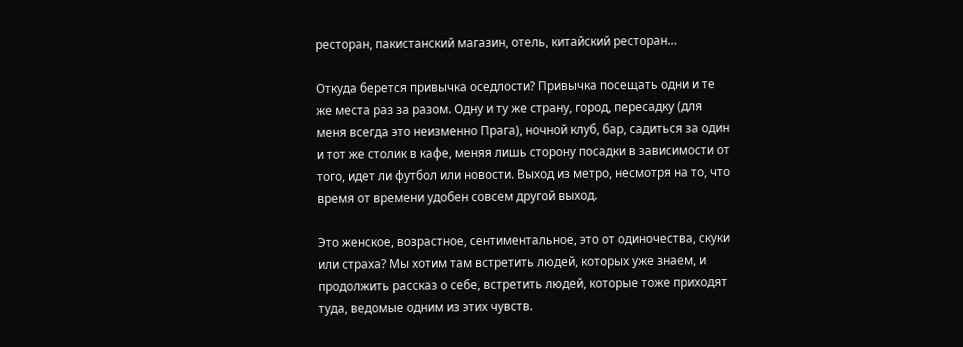ресторан, пакистанский магазин, отель, китайский ресторан…

Откуда берется привычка оседлости? Привычка посещать одни и те же места раз за разом. Одну и ту же страну, город, пересадку (для меня всегда это неизменно Прага), ночной клуб, бар, садиться за один и тот же столик в кафе, меняя лишь сторону посадки в зависимости от того, идет ли футбол или новости. Выход из метро, несмотря на то, что время от времени удобен совсем другой выход.

Это женское, возрастное, сентиментальное, это от одиночества, скуки или страха? Мы хотим там встретить людей, которых уже знаем, и продолжить рассказ о себе, встретить людей, которые тоже приходят туда, ведомые одним из этих чувств.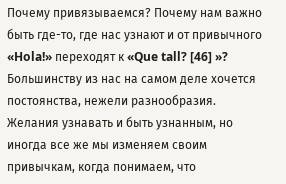Почему привязываемся? Почему нам важно быть где-то, где нас узнают и от привычного «Hola!» переходят к «Que tall? [46] »? Большинству из нас на самом деле хочется постоянства, нежели разнообразия. Желания узнавать и быть узнанным, но иногда все же мы изменяем своим привычкам, когда понимаем, что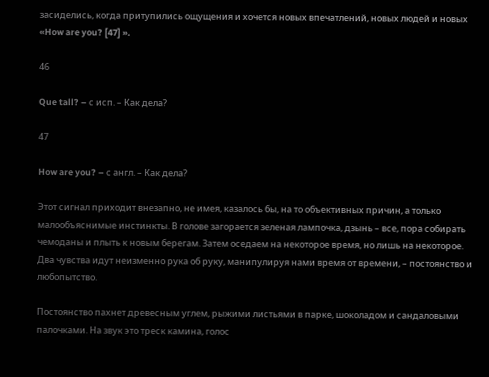засиделись, когда притупились ощущения и хочется новых впечатлений, новых людей и новых «How are you? [47] ».

46

Que tall? – с исп. – Как дела?

47

How are you? – с англ. – Как дела?

Этот сигнал приходит внезапно, не имея, казалось бы, на то объективных причин, а только малообъяснимые инстинкты. В голове загорается зеленая лампочка, дзынь – все, пора собирать чемоданы и плыть к новым берегам. Затем оседаем на некоторое время, но лишь на некоторое. Два чувства идут неизменно рука об руку, манипулируя нами время от времени, – постоянство и любопытство.

Постоянство пахнет древесным углем, рыжими листьями в парке, шоколадом и сандаловыми палочками. На звук это треск камина, голос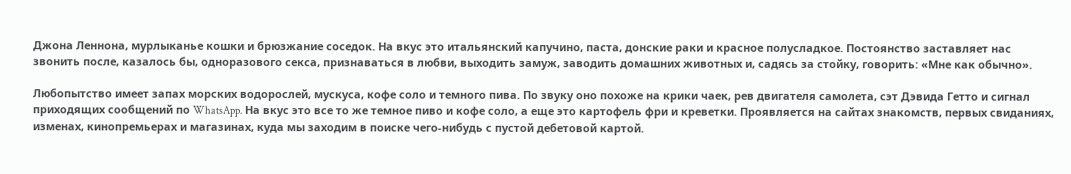Джона Леннона, мурлыканье кошки и брюзжание соседок. На вкус это итальянский капучино, паста, донские раки и красное полусладкое. Постоянство заставляет нас звонить после, казалось бы, одноразового секса, признаваться в любви, выходить замуж, заводить домашних животных и, садясь за стойку, говорить: «Мне как обычно».

Любопытство имеет запах морских водорослей, мускуса, кофе соло и темного пива. По звуку оно похоже на крики чаек, рев двигателя самолета, сэт Дэвида Гетто и сигнал приходящих сообщений по WhatsApp. На вкус это все то же темное пиво и кофе соло, а еще это картофель фри и креветки. Проявляется на сайтах знакомств, первых свиданиях, изменах, кинопремьерах и магазинах, куда мы заходим в поиске чего-нибудь с пустой дебетовой картой.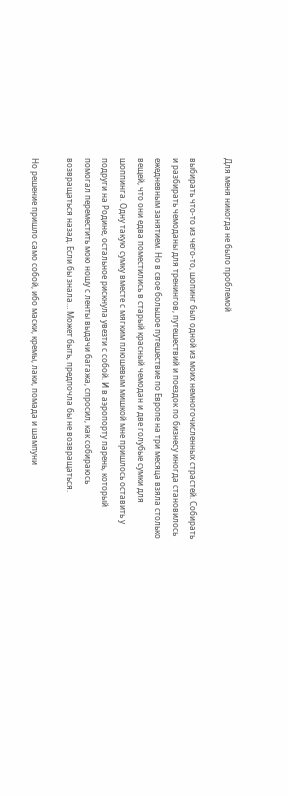Для меня никогда не было проблемой

выбирать что-то из чего-то, шопинг был одной из моих немногочисленных страстей. Собирать и разбирать чемоданы для тренингов, путешествий и поездок по бизнесу иногда становилось ежедневным занятием. Но в свое большое путешествие по Европе на три месяца взяла столько вещей, что они едва поместились в старый красный чемодан и две голубые сумки для шоппинга. Одну такую сумку вместе с мягким плюшевым мишкой мне пришлось оставить у подруги на Родине, остальное рискнула увезти с собой. И в аэропорту парень, который помогал переместить мою ношу с ленты выдачи багажа, спросил, как собираюсь возвращаться назад. Если бы знала… Может быть, предпочла бы не возвращаться.

Но решение пришло само собой, ибо маски, кремы, лаки, помада и шампуни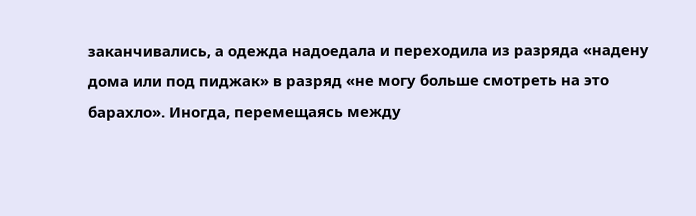заканчивались, а одежда надоедала и переходила из разряда «надену дома или под пиджак» в разряд «не могу больше смотреть на это барахло». Иногда, перемещаясь между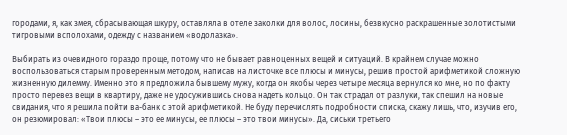городами, я, как змея, сбрасывающая шкуру, оставляла в отеле заколки для волос, лосины, безвкусно раскрашенные золотистыми тигровыми всполохами, одежду с названием «водолазка».

Выбирать из очевидного гораздо проще, потому что не бывает равноценных вещей и ситуаций. В крайнем случае можно воспользоваться старым проверенным методом, написав на листочке все плюсы и минусы, решив простой арифметикой сложную жизненную дилемму. Именно это я предложила бывшему мужу, когда он якобы через четыре месяца вернулся ко мне, но по факту просто перевез вещи в квартиру, даже не удосужившись снова надеть кольцо. Он так страдал от разлуки, так спешил на новые свидания, что я решила пойти ва-банк с этой арифметикой. Не буду перечислять подробности списка, скажу лишь, что, изучив его, он резюмировал: «Твои плюсы – это ее минусы, ее плюсы – это твои минусы». Да, сиськи третьего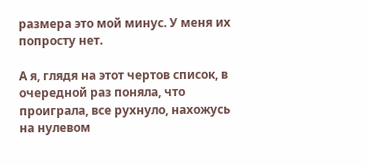размера это мой минус. У меня их попросту нет.

А я, глядя на этот чертов список, в очередной раз поняла, что проиграла, все рухнуло, нахожусь на нулевом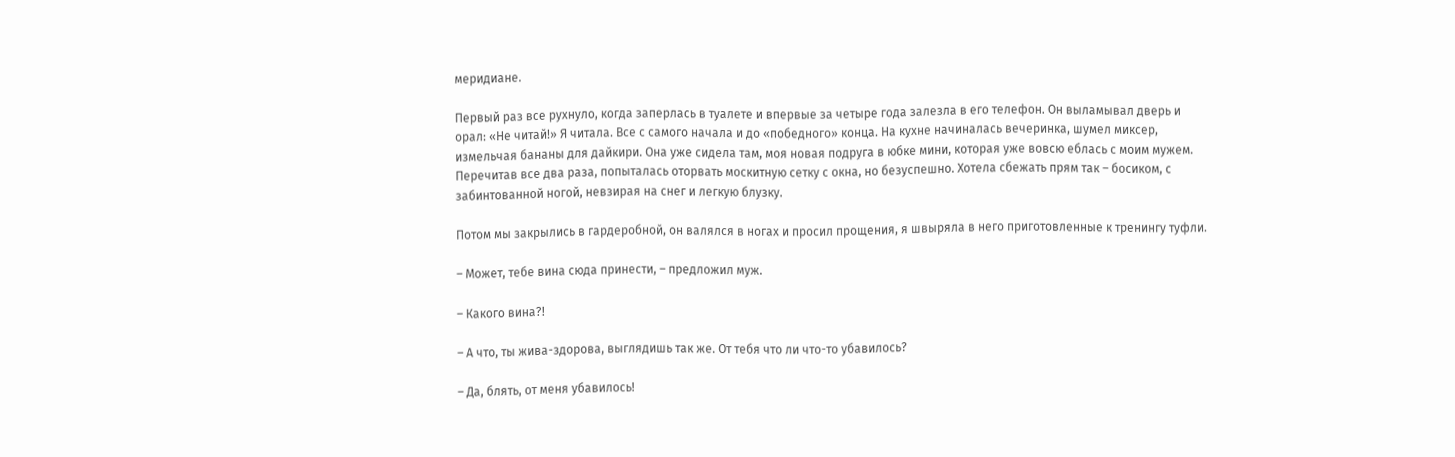меридиане.

Первый раз все рухнуло, когда заперлась в туалете и впервые за четыре года залезла в его телефон. Он выламывал дверь и орал: «Не читай!» Я читала. Все с самого начала и до «победного» конца. На кухне начиналась вечеринка, шумел миксер, измельчая бананы для дайкири. Она уже сидела там, моя новая подруга в юбке мини, которая уже вовсю еблась с моим мужем. Перечитав все два раза, попыталась оторвать москитную сетку с окна, но безуспешно. Хотела сбежать прям так – босиком, с забинтованной ногой, невзирая на снег и легкую блузку.

Потом мы закрылись в гардеробной, он валялся в ногах и просил прощения, я швыряла в него приготовленные к тренингу туфли.

– Может, тебе вина сюда принести, – предложил муж.

– Какого вина?!

– А что, ты жива-здорова, выглядишь так же. От тебя что ли что-то убавилось?

– Да, блять, от меня убавилось!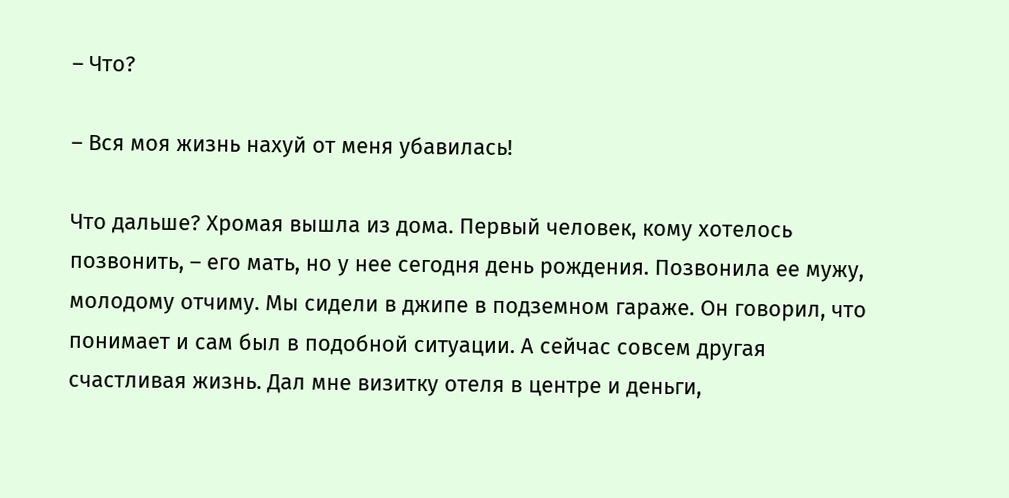– Что?

– Вся моя жизнь нахуй от меня убавилась!

Что дальше? Хромая вышла из дома. Первый человек, кому хотелось позвонить, – его мать, но у нее сегодня день рождения. Позвонила ее мужу, молодому отчиму. Мы сидели в джипе в подземном гараже. Он говорил, что понимает и сам был в подобной ситуации. А сейчас совсем другая счастливая жизнь. Дал мне визитку отеля в центре и деньги,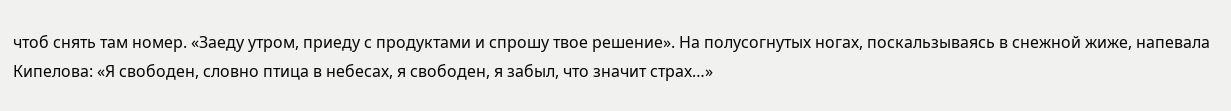чтоб снять там номер. «Заеду утром, приеду с продуктами и спрошу твое решение». На полусогнутых ногах, поскальзываясь в снежной жиже, напевала Кипелова: «Я свободен, словно птица в небесах, я свободен, я забыл, что значит страх…»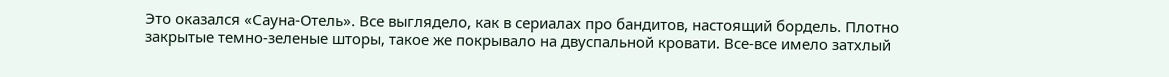Это оказался «Сауна-Отель». Все выглядело, как в сериалах про бандитов, настоящий бордель. Плотно закрытые темно-зеленые шторы, такое же покрывало на двуспальной кровати. Все-все имело затхлый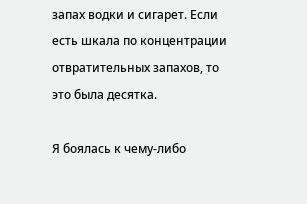запах водки и сигарет. Если есть шкала по концентрации отвратительных запахов, то это была десятка.

Я боялась к чему-либо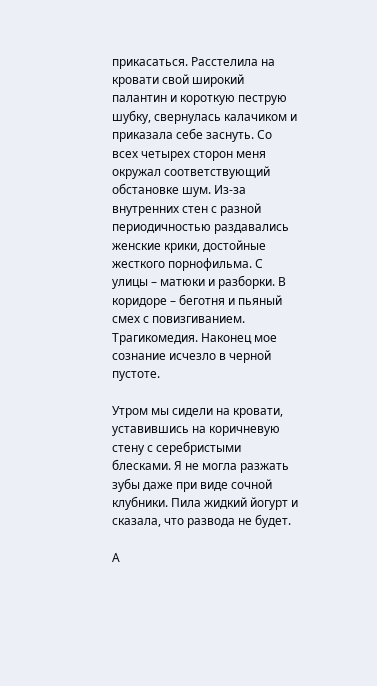прикасаться. Расстелила на кровати свой широкий палантин и короткую пеструю шубку, свернулась калачиком и приказала себе заснуть. Со всех четырех сторон меня окружал соответствующий обстановке шум. Из-за внутренних стен с разной периодичностью раздавались женские крики, достойные жесткого порнофильма. С улицы – матюки и разборки. В коридоре – беготня и пьяный смех с повизгиванием. Трагикомедия. Наконец мое сознание исчезло в черной пустоте.

Утром мы сидели на кровати, уставившись на коричневую стену с серебристыми блесками. Я не могла разжать зубы даже при виде сочной клубники. Пила жидкий йогурт и сказала, что развода не будет.

А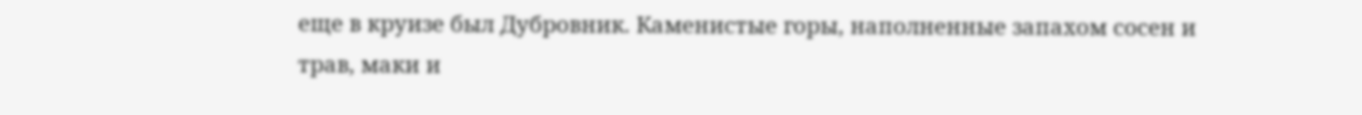еще в круизе был Дубровник. Каменистые горы, наполненные запахом сосен и трав, маки и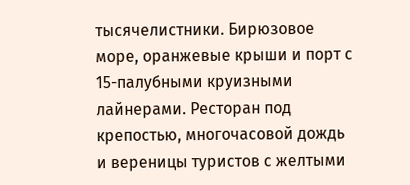тысячелистники. Бирюзовое море, оранжевые крыши и порт с 15-палубными круизными лайнерами. Ресторан под крепостью, многочасовой дождь и вереницы туристов с желтыми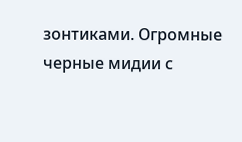зонтиками. Огромные черные мидии с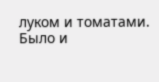луком и томатами. Было и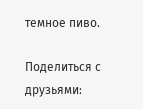темное пиво.

Поделиться с друзьями: